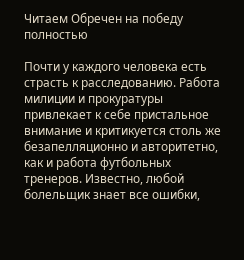Читаем Обречен на победу полностью

Почти у каждого человека есть страсть к расследованию. Работа милиции и прокуратуры привлекает к себе пристальное внимание и критикуется столь же безапелляционно и авторитетно, как и работа футбольных тренеров. Известно, любой болельщик знает все ошибки,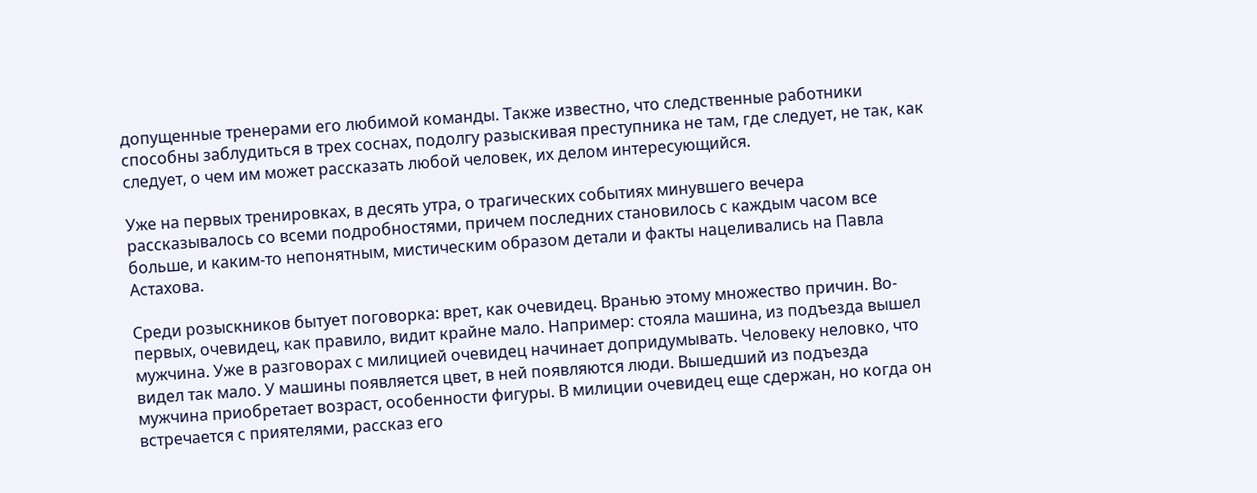допущенные тренерами его любимой команды. Также известно, что следственные работники способны заблудиться в трех соснах, подолгу разыскивая преступника не там, где следует, не так, как следует, о чем им может рассказать любой человек, их делом интересующийся.

Уже на первых тренировках, в десять утра, о трагических событиях минувшего вечера рассказывалось со всеми подробностями, причем последних становилось с каждым часом все больше, и каким-то непонятным, мистическим образом детали и факты нацеливались на Павла Астахова.

Среди розыскников бытует поговорка: врет, как очевидец. Вранью этому множество причин. Во-первых, очевидец, как правило, видит крайне мало. Например: стояла машина, из подъезда вышел мужчина. Уже в разговорах с милицией очевидец начинает допридумывать. Человеку неловко, что видел так мало. У машины появляется цвет, в ней появляются люди. Вышедший из подъезда мужчина приобретает возраст, особенности фигуры. В милиции очевидец еще сдержан, но когда он встречается с приятелями, рассказ его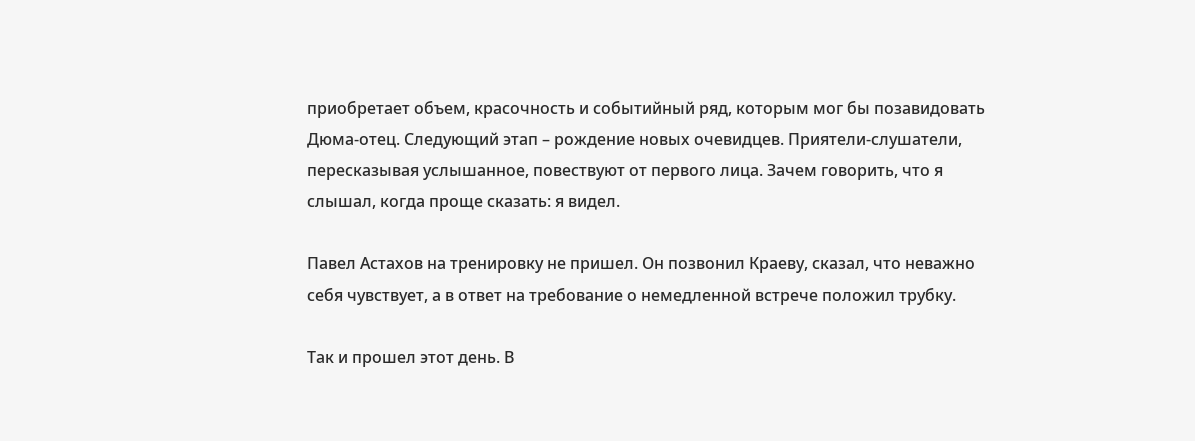приобретает объем, красочность и событийный ряд, которым мог бы позавидовать Дюма-отец. Следующий этап – рождение новых очевидцев. Приятели-слушатели, пересказывая услышанное, повествуют от первого лица. Зачем говорить, что я слышал, когда проще сказать: я видел.

Павел Астахов на тренировку не пришел. Он позвонил Краеву, сказал, что неважно себя чувствует, а в ответ на требование о немедленной встрече положил трубку.

Так и прошел этот день. В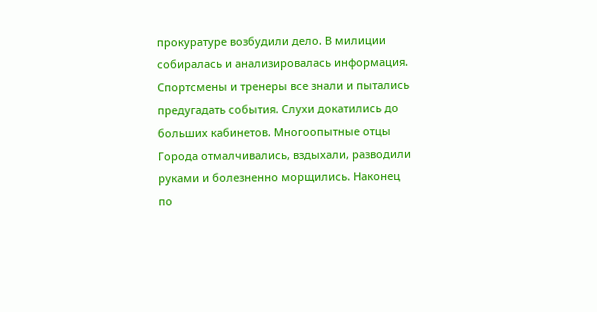прокуратуре возбудили дело. В милиции собиралась и анализировалась информация. Спортсмены и тренеры все знали и пытались предугадать события. Слухи докатились до больших кабинетов. Многоопытные отцы Города отмалчивались, вздыхали, разводили руками и болезненно морщились. Наконец по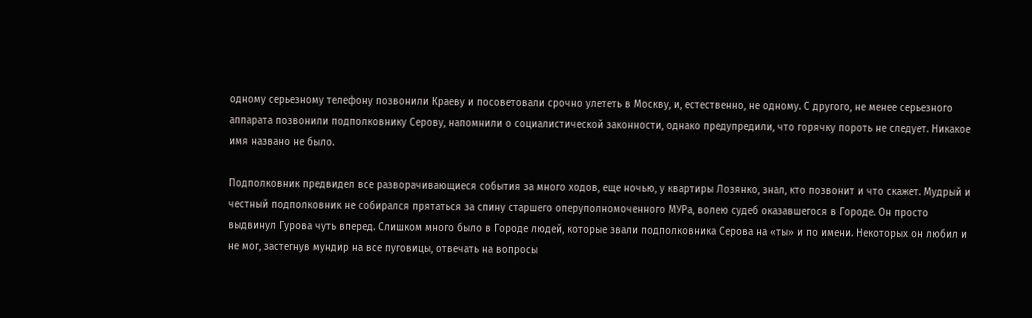одному серьезному телефону позвонили Краеву и посоветовали срочно улететь в Москву, и, естественно, не одному. С другого, не менее серьезного аппарата позвонили подполковнику Серову, напомнили о социалистической законности, однако предупредили, что горячку пороть не следует. Никакое имя названо не было.

Подполковник предвидел все разворачивающиеся события за много ходов, еще ночью, у квартиры Лозянко, знал, кто позвонит и что скажет. Мудрый и честный подполковник не собирался прятаться за спину старшего оперуполномоченного МУРа, волею судеб оказавшегося в Городе. Он просто выдвинул Гурова чуть вперед. Слишком много было в Городе людей, которые звали подполковника Серова на «ты» и по имени. Некоторых он любил и не мог, застегнув мундир на все пуговицы, отвечать на вопросы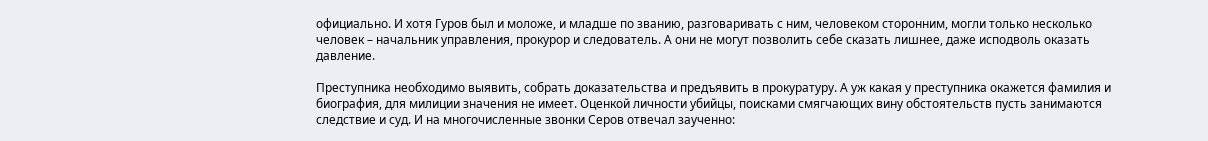официально. И хотя Гуров был и моложе, и младше по званию, разговаривать с ним, человеком сторонним, могли только несколько человек – начальник управления, прокурор и следователь. А они не могут позволить себе сказать лишнее, даже исподволь оказать давление.

Преступника необходимо выявить, собрать доказательства и предъявить в прокуратуру. А уж какая у преступника окажется фамилия и биография, для милиции значения не имеет. Оценкой личности убийцы, поисками смягчающих вину обстоятельств пусть занимаются следствие и суд. И на многочисленные звонки Серов отвечал заученно: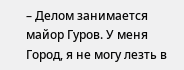– Делом занимается майор Гуров. У меня Город, я не могу лезть в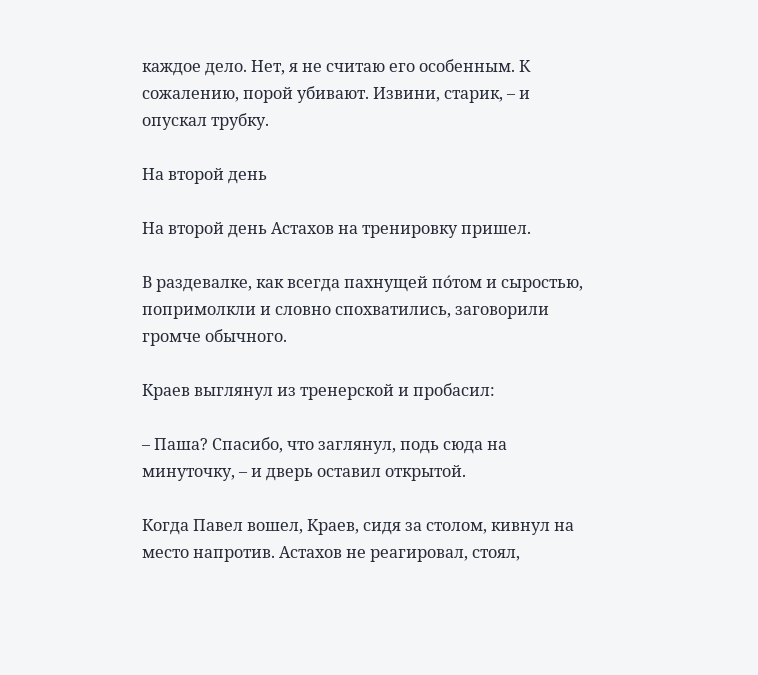каждое дело. Нет, я не считаю его особенным. К сожалению, порой убивают. Извини, старик, – и опускал трубку.

На второй день

На второй день Астахов на тренировку пришел.

В раздевалке, как всегда пахнущей по́том и сыростью, попримолкли и словно спохватились, заговорили громче обычного.

Краев выглянул из тренерской и пробасил:

– Паша? Спасибо, что заглянул, подь сюда на минуточку, – и дверь оставил открытой.

Когда Павел вошел, Краев, сидя за столом, кивнул на место напротив. Астахов не реагировал, стоял,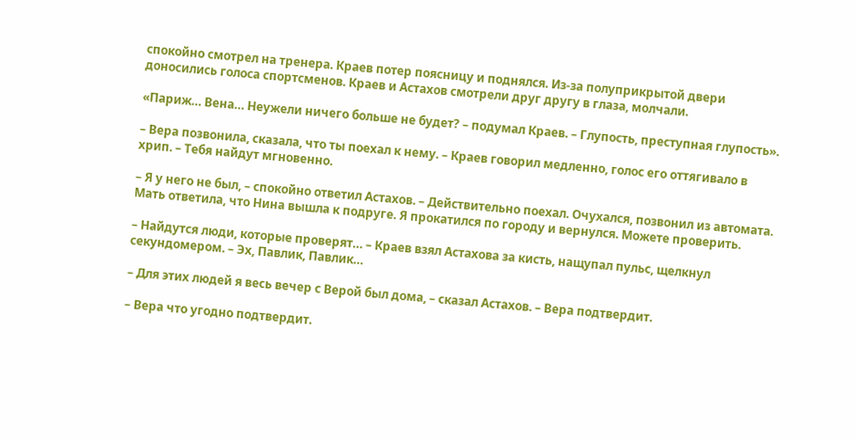спокойно смотрел на тренера. Краев потер поясницу и поднялся. Из-за полуприкрытой двери доносились голоса спортсменов. Краев и Астахов смотрели друг другу в глаза, молчали.

«Париж… Вена… Неужели ничего больше не будет? – подумал Краев. – Глупость, преступная глупость».

– Вера позвонила, сказала, что ты поехал к нему. – Краев говорил медленно, голос его оттягивало в хрип. – Тебя найдут мгновенно.

– Я у него не был, – спокойно ответил Астахов. – Действительно поехал. Очухался, позвонил из автомата. Мать ответила, что Нина вышла к подруге. Я прокатился по городу и вернулся. Можете проверить.

– Найдутся люди, которые проверят… – Краев взял Астахова за кисть, нащупал пульс, щелкнул секундомером. – Эх, Павлик, Павлик…

– Для этих людей я весь вечер с Верой был дома, – сказал Астахов. – Вера подтвердит.

– Вера что угодно подтвердит.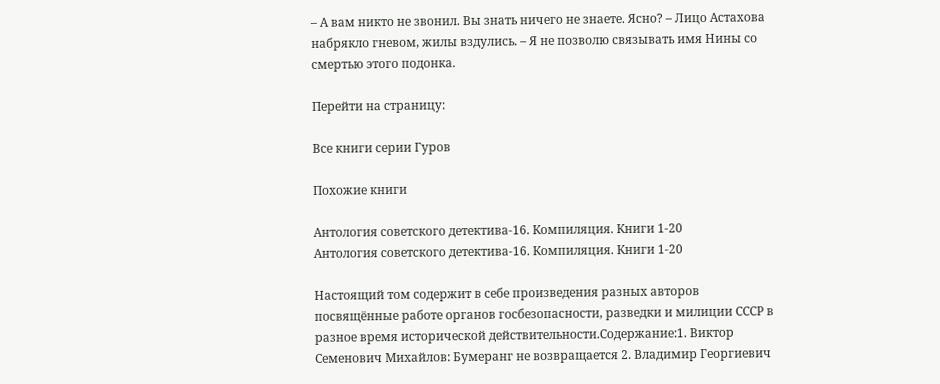– А вам никто не звонил. Вы знать ничего не знаете. Ясно? – Лицо Астахова набрякло гневом, жилы вздулись. – Я не позволю связывать имя Нины со смертью этого подонка.

Перейти на страницу:

Все книги серии Гуров

Похожие книги

Антология советского детектива-16. Компиляция. Книги 1-20
Антология советского детектива-16. Компиляция. Книги 1-20

Настоящий том содержит в себе произведения разных авторов посвящённые работе органов госбезопасности, разведки и милиции СССР в разное время исторической действительности.Содержание:1. Виктор Семенович Михайлов: Бумеранг не возвращается 2. Владимир Георгиевич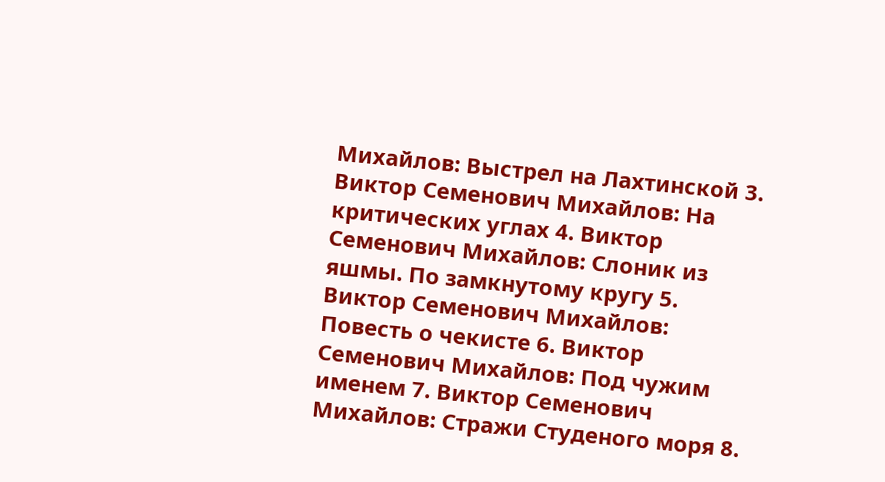Михайлов: Выстрел на Лахтинской 3. Виктор Семенович Михайлов: На критических углах 4. Виктор Семенович Михайлов: Слоник из яшмы. По замкнутому кругу 5. Виктор Семенович Михайлов: Повесть о чекисте 6. Виктор Семенович Михайлов: Под чужим именем 7. Виктор Семенович Михайлов: Стражи Студеного моря 8.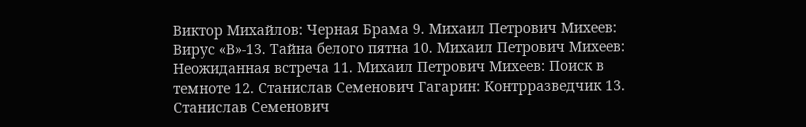Виктор Михайлов: Черная Брама 9. Михаил Петрович Михеев: Вирус «В»-13. Тайна белого пятна 10. Михаил Петрович Михеев: Неожиданная встреча 11. Михаил Петрович Михеев: Поиск в темноте 12. Станислав Семенович Гагарин: Контрразведчик 13. Станислав Семенович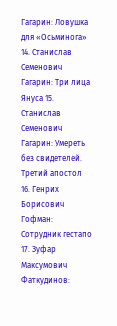Гагарин: Ловушка для «Осьминога» 14. Станислав Семенович Гагарин: Три лица Януса 15. Станислав Семенович Гагарин: Умереть без свидетелей. Третий апостол 16. Генрих Борисович Гофман: Сотрудник гестапо 17. Зуфар Максумович Фаткудинов: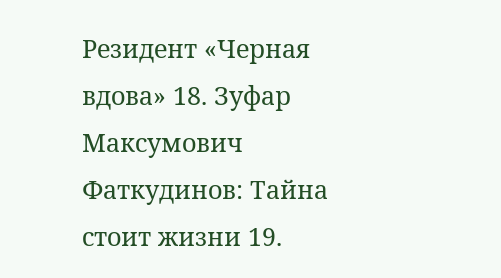Резидент «Черная вдова» 18. Зуфар Максумович Фаткудинов: Тайна стоит жизни 19.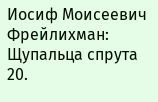Иосиф Моисеевич Фрейлихман: Щупальца спрута 20.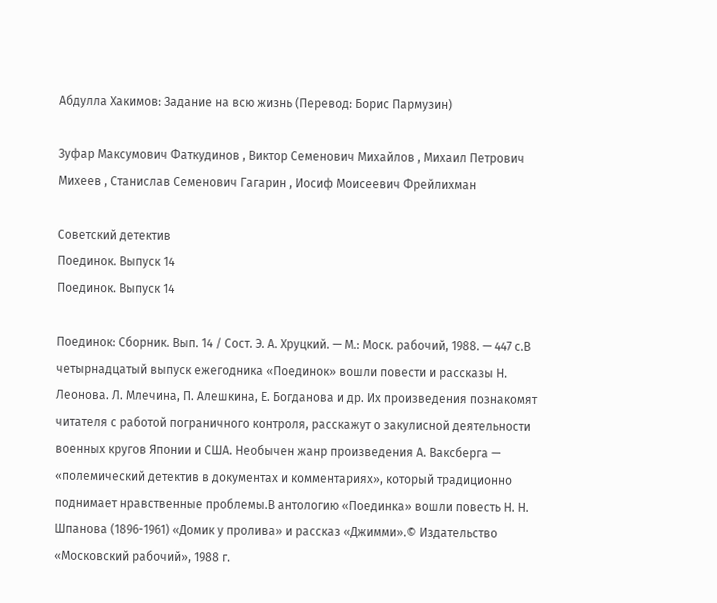Абдулла Хакимов: Задание на всю жизнь (Перевод: Борис Пармузин)

Зуфар Максумович Фаткудинов , Виктор Семенович Михайлов , Михаил Петрович Михеев , Станислав Семенович Гагарин , Иосиф Моисеевич Фрейлихман

Советский детектив
Поединок. Выпуск 14
Поединок. Выпуск 14

Поединок: Сборник. Вып. 14 / Сост. Э. А. Хруцкий. — М.: Моск. рабочий, 1988. — 447 с.В четырнадцатый выпуск ежегодника «Поединок» вошли повести и рассказы Н. Леонова. Л. Млечина, П. Алешкина, Е. Богданова и др. Их произведения познакомят читателя с работой пограничного контроля, расскажут о закулисной деятельности военных кругов Японии и США. Необычен жанр произведения А. Ваксберга — «полемический детектив в документах и комментариях», который традиционно поднимает нравственные проблемы.В антологию «Поединка» вошли повесть Н. Н. Шпанова (1896-1961) «Домик у пролива» и рассказ «Джимми».© Издательство «Московский рабочий», 1988 г.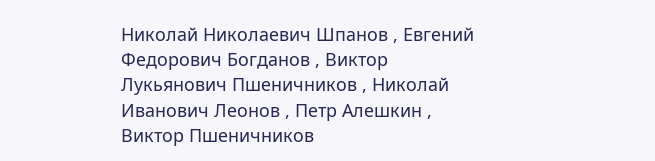Николай Николаевич Шпанов , Евгений Федорович Богданов , Виктор Лукьянович Пшеничников , Николай Иванович Леонов , Петр Алешкин , Виктор Пшеничников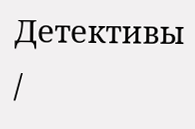Детективы /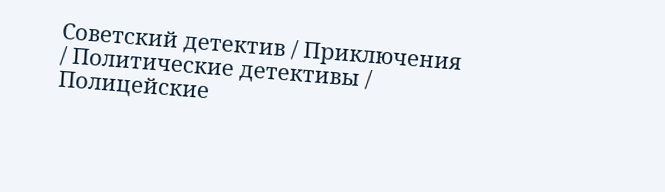Советский детектив / Приключения / Политические детективы / Полицейские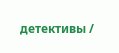детективы /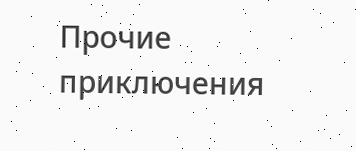Прочие приключения